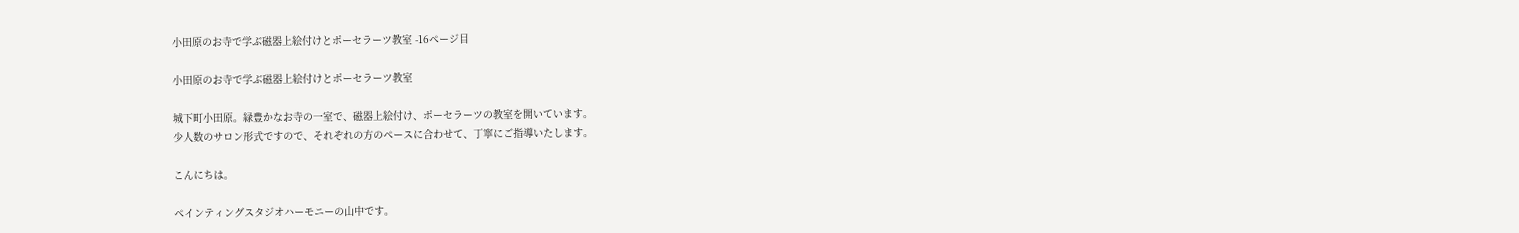小田原のお寺で学ぶ磁器上絵付けとポーセラーツ教室 -16ページ目

小田原のお寺で学ぶ磁器上絵付けとポーセラーツ教室

城下町小田原。緑豊かなお寺の一室で、磁器上絵付け、ポーセラーツの教室を開いています。
少人数のサロン形式ですので、それぞれの方のペースに合わせて、丁寧にご指導いたします。

こんにちは。

ペインティングスタジオハーモニーの山中です。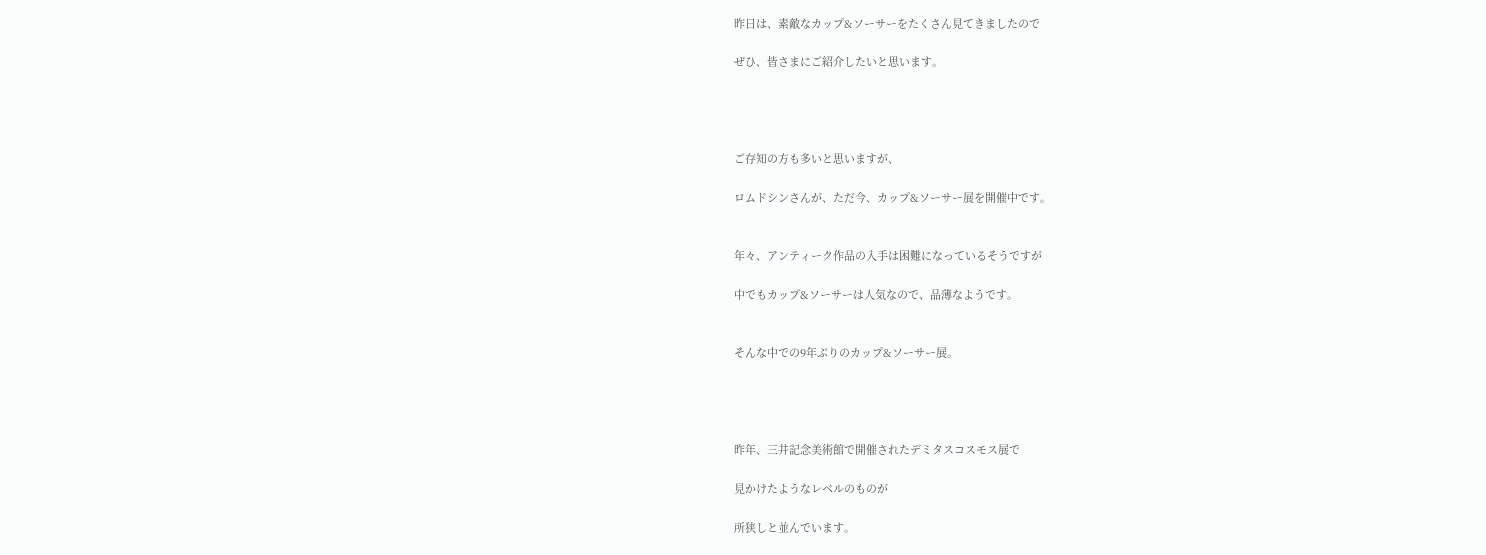昨日は、素敵なカップ&ソーサーをたくさん見てきましたので

ぜひ、皆さまにご紹介したいと思います。




ご存知の方も多いと思いますが、

ロムドシンさんが、ただ今、カップ&ソーサー展を開催中です。


年々、アンティーク作品の入手は困難になっているそうですが

中でもカップ&ソーサーは人気なので、品薄なようです。


そんな中での9年ぶりのカップ&ソーサー展。




昨年、三井記念美術館で開催されたデミタスコスモス展で

見かけたようなレベルのものが

所狭しと並んでいます。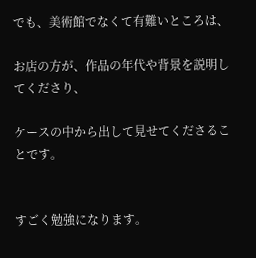でも、美術館でなくて有難いところは、

お店の方が、作品の年代や背景を説明してくださり、

ケースの中から出して見せてくださることです。


すごく勉強になります。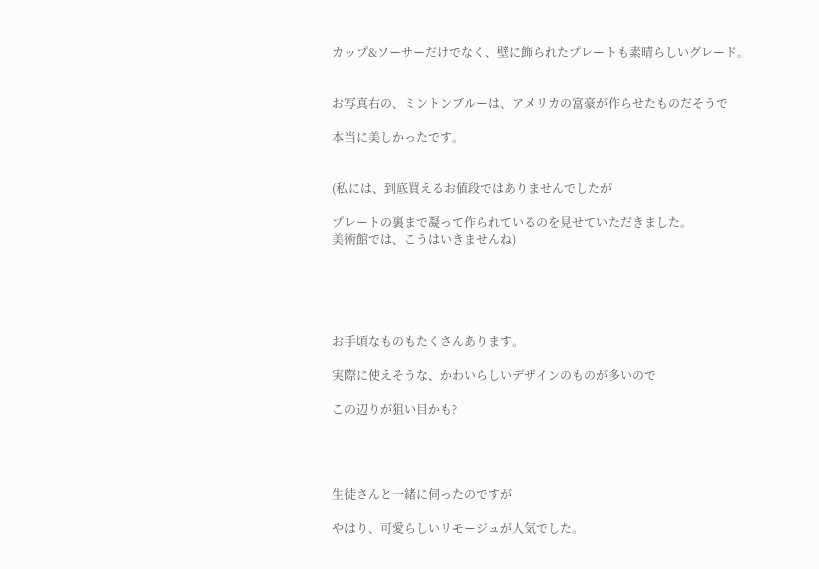カップ&ソーサーだけでなく、壁に飾られたプレートも素晴らしいグレード。


お写真右の、ミントンブルーは、アメリカの富豪が作らせたものだそうで

本当に美しかったです。


(私には、到底買えるお値段ではありませんでしたが

プレートの裏まで凝って作られているのを見せていただきました。
美術館では、こうはいきませんね)





お手頃なものもたくさんあります。

実際に使えそうな、かわいらしいデザインのものが多いので

この辺りが狙い目かも?




生徒さんと一緒に伺ったのですが

やはり、可愛らしいリモージュが人気でした。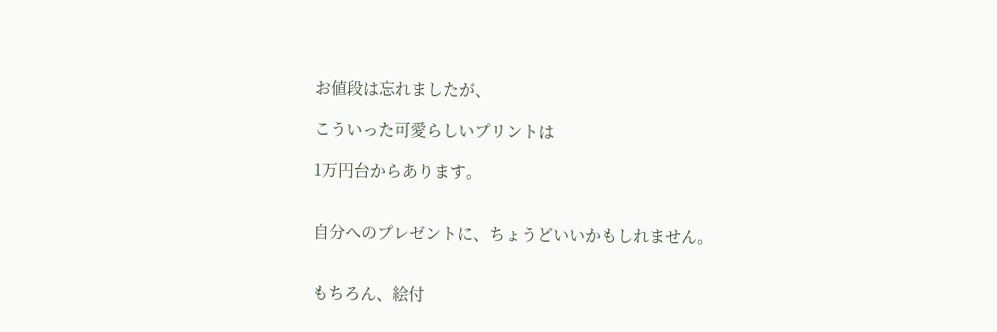お値段は忘れましたが、

こういった可愛らしいプリントは

1万円台からあります。


自分へのプレゼントに、ちょうどいいかもしれません。


もちろん、絵付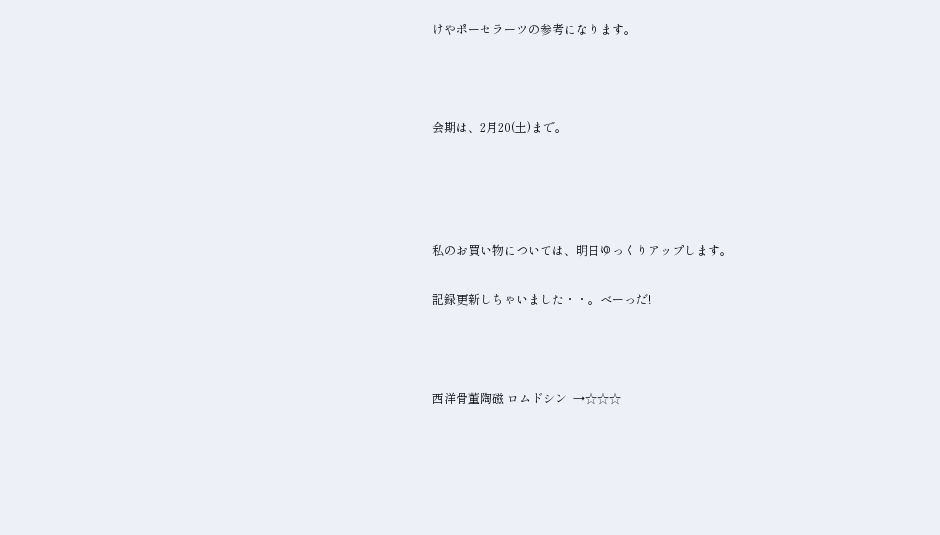けやポーセラーツの参考になります。



会期は、2月20(土)まで。




私のお買い物については、明日ゆっくりアップします。

記録更新しちゃいました・・。べーっだ!



西洋骨董陶磁 ロムドシン  →☆☆☆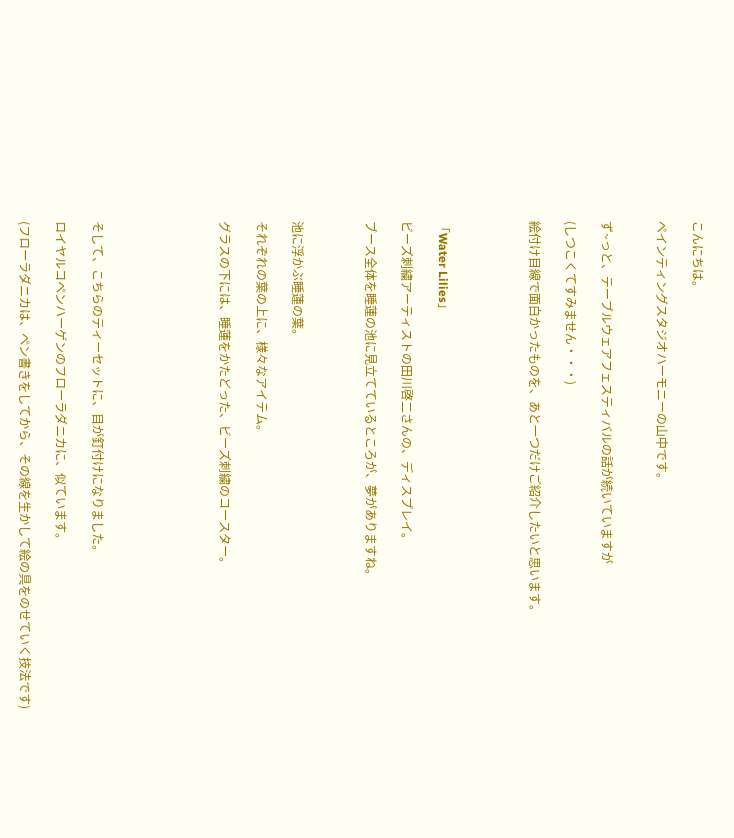こんにちは。

ペインティングスタジオハーモニーの山中です。


ず~っと、テーブルウェアフェスティバルの話が続いていますが

(しつこくてすみません・・・)

絵付け目線で面白かったものを、あと一つだけご紹介したいと思います。




「Water Lilies」

ビーズ刺繍アーティストの田川啓二さんの、ディスプレイ。

ブース全体を睡蓮の池に見立てているところが、夢がありますね。



池に浮かぶ睡蓮の葉。

それぞれの葉の上に、様々なアイテム。

グラスの下には、睡蓮をかたどった、ビーズ刺繍のコースター。






そして、こちらのティーセットに、目が釘付けになりました。

ロイヤルコペンハーゲンのフローラダニカに、似ています。

(フローラダニカは、ペン書きをしてから、その線を生かして絵の具をのせていく技法です)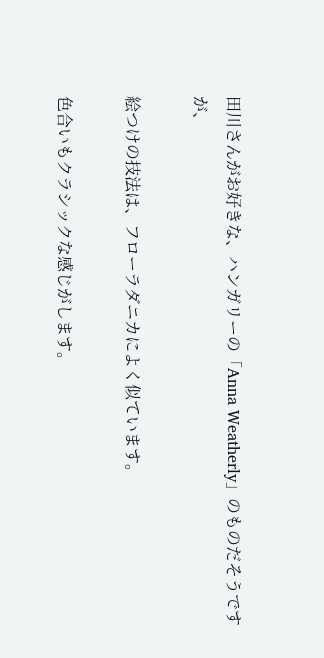田川さんがお好きな、ハンガリーの「Anna Weatherly」のものだそうですが、

絵つけの技法は、フローラダニカによく似ています。

色合いもクラシックな感じがします。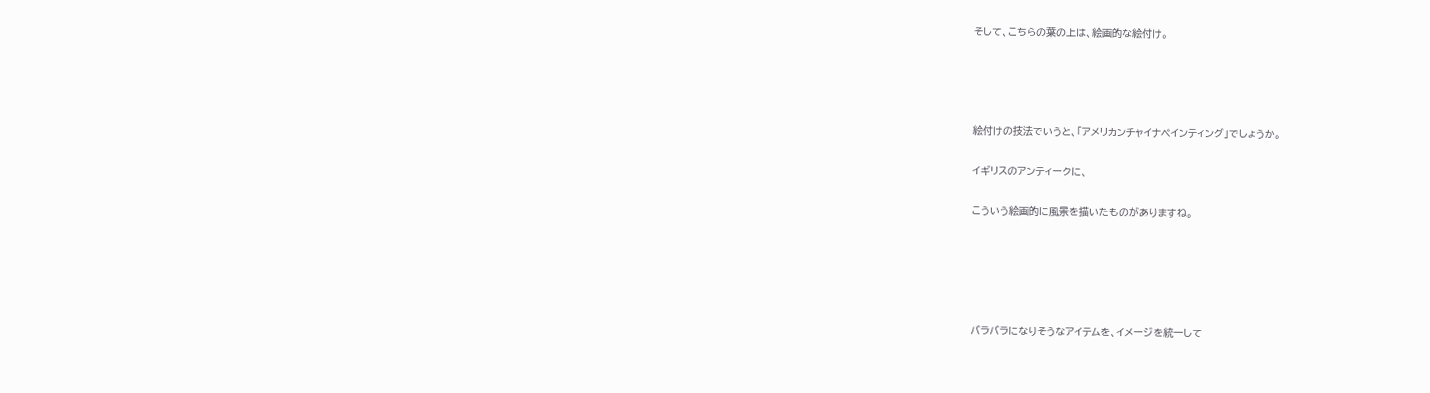そして、こちらの葉の上は、絵画的な絵付け。




絵付けの技法でいうと、「アメリカンチャイナペインティング」でしょうか。

イギリスのアンティークに、

こういう絵画的に風景を描いたものがありますね。





バラバラになりそうなアイテムを、イメージを統一して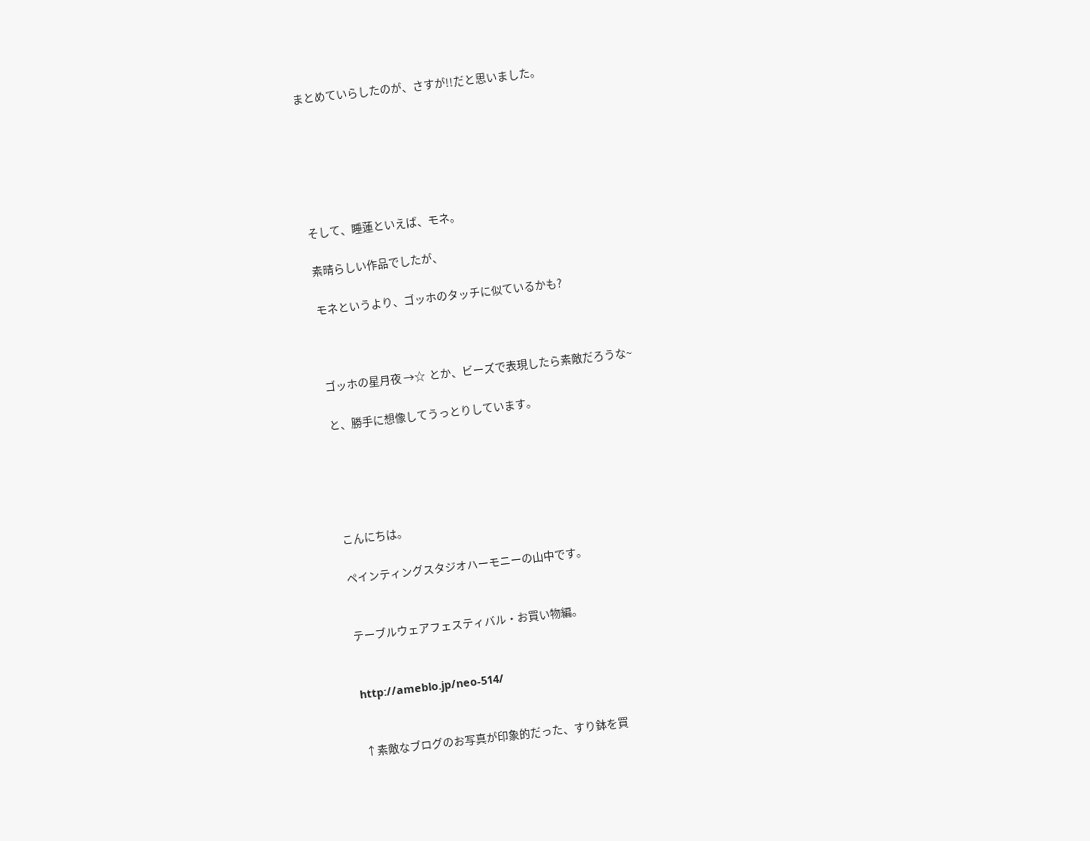まとめていらしたのが、さすが!!だと思いました。






そして、睡蓮といえば、モネ。

素晴らしい作品でしたが、

モネというより、ゴッホのタッチに似ているかも?



ゴッホの星月夜 →☆  とか、ビーズで表現したら素敵だろうな~

と、勝手に想像してうっとりしています。





こんにちは。

ペインティングスタジオハーモニーの山中です。


テーブルウェアフェスティバル・お買い物編。


http://ameblo.jp/neo-514/


↑素敵なブログのお写真が印象的だった、すり鉢を買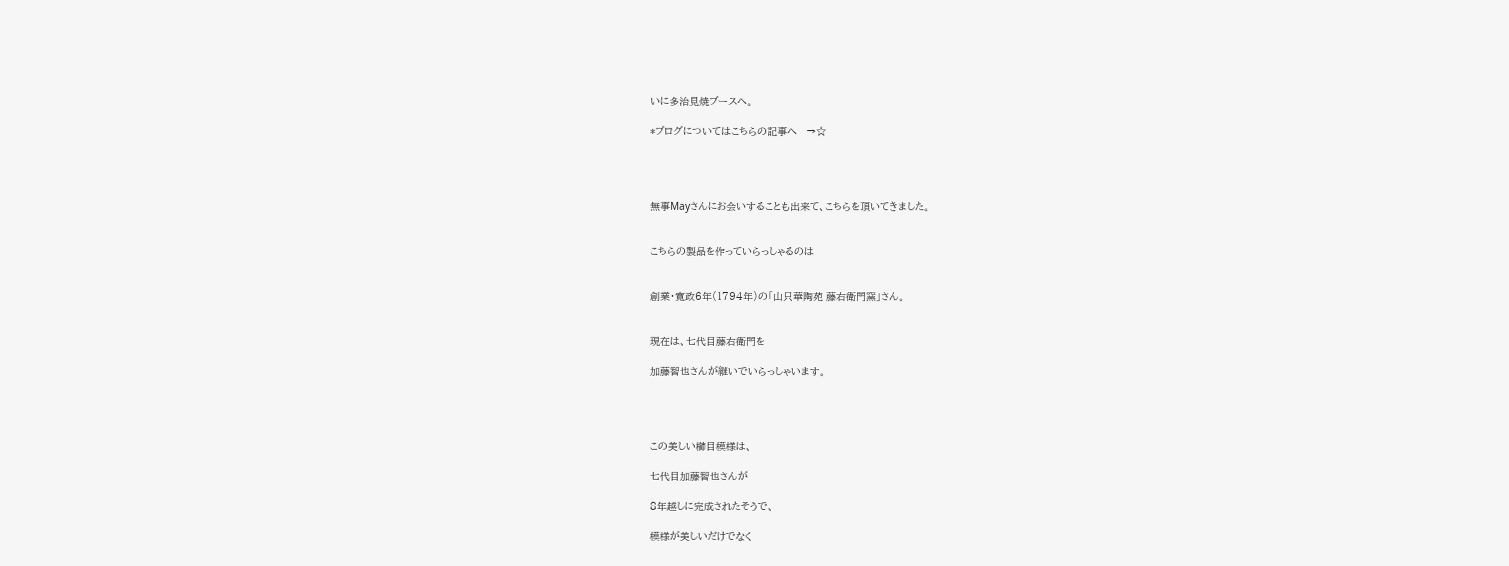いに多治見焼ブースへ。

*ブログについてはこちらの記事へ   →☆




無事Mayさんにお会いすることも出来て、こちらを頂いてきました。


こちらの製品を作っていらっしゃるのは


創業・寛政6年(1794年)の「山只華陶苑 藤右衛門窯」さん。


現在は、七代目藤右衛門を

加藤智也さんが継いでいらっしゃいます。




この美しい櫛目模様は、

七代目加藤智也さんが

8年越しに完成されたそうで、

模様が美しいだけでなく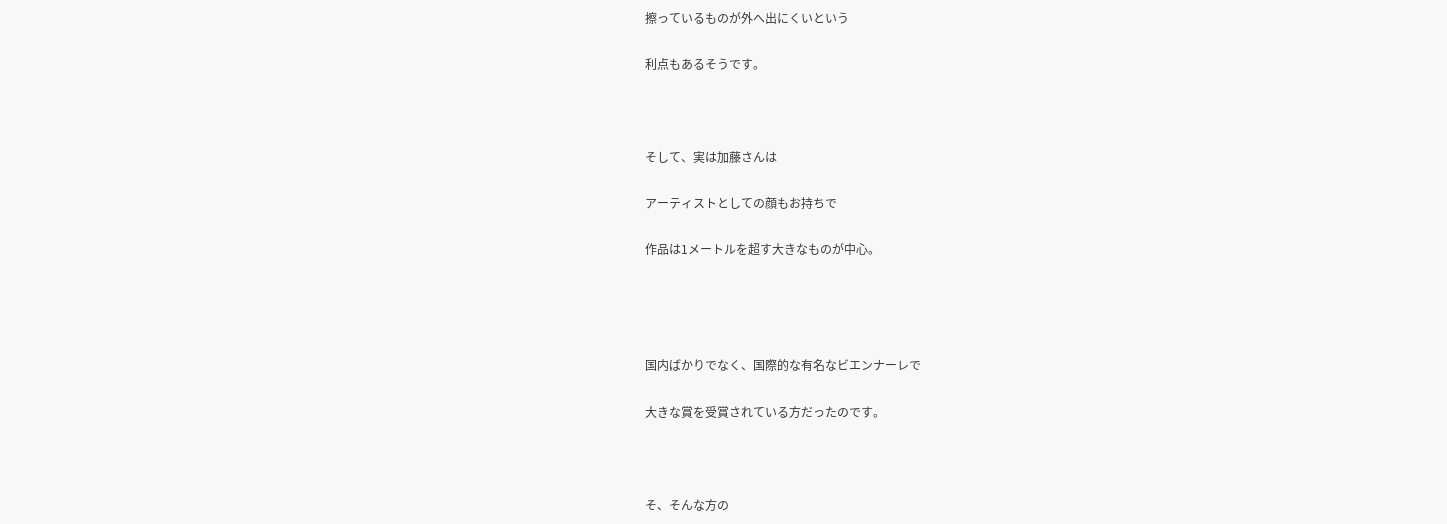擦っているものが外へ出にくいという

利点もあるそうです。



そして、実は加藤さんは

アーティストとしての顔もお持ちで

作品は1メートルを超す大きなものが中心。




国内ばかりでなく、国際的な有名なビエンナーレで

大きな賞を受賞されている方だったのです。



そ、そんな方の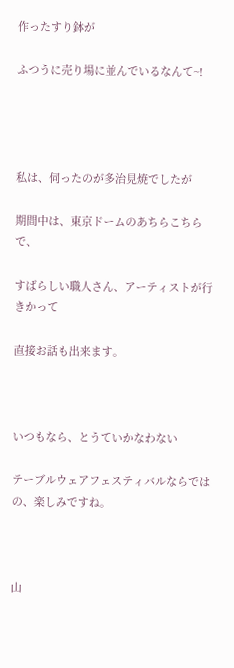作ったすり鉢が

ふつうに売り場に並んでいるなんて~!




私は、伺ったのが多治見焼でしたが

期間中は、東京ドームのあちらこちらで、

すばらしい職人さん、アーティストが行きかって

直接お話も出来ます。



いつもなら、とうていかなわない

テーブルウェアフェスティバルならではの、楽しみですね。



山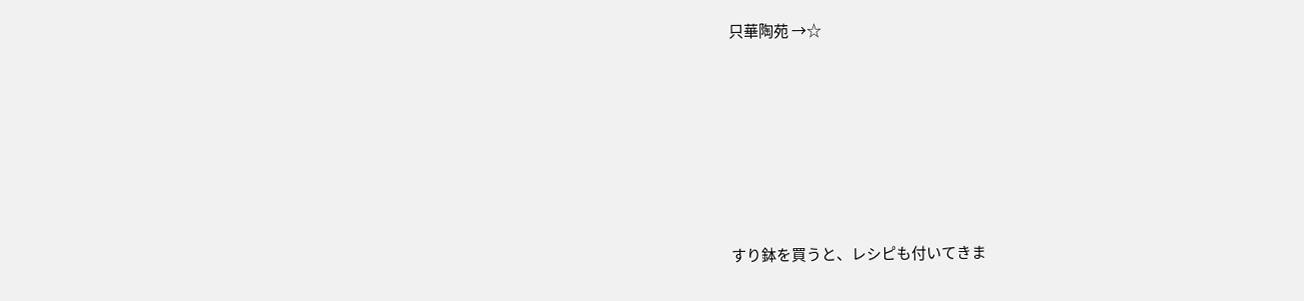只華陶苑 →☆







すり鉢を買うと、レシピも付いてきま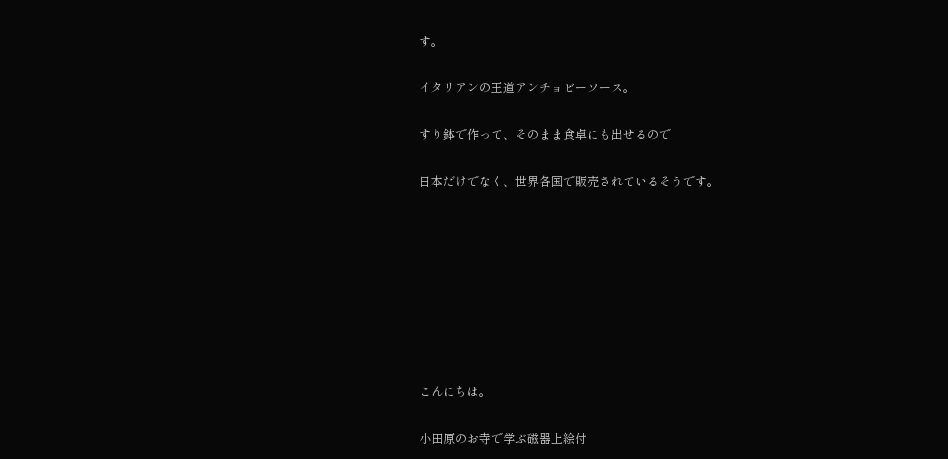す。

イタリアンの王道アンチョビーソース。

すり鉢で作って、そのまま食卓にも出せるので

日本だけでなく、世界各国で販売されているそうです。








こんにちは。

小田原のお寺で学ぶ磁器上絵付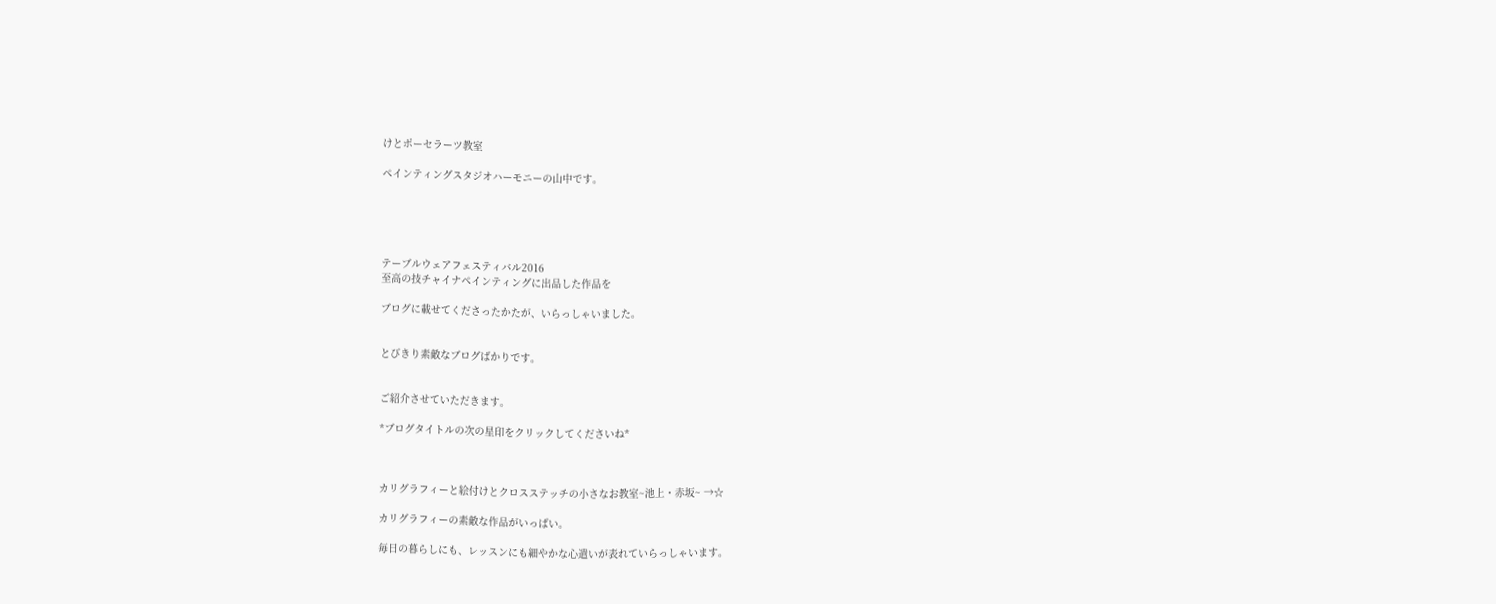けとポーセラーツ教室

ペインティングスタジオハーモニーの山中です。





テーブルウェアフェスティバル2016
至高の技チャイナペインティングに出品した作品を

ブログに載せてくださったかたが、いらっしゃいました。


とびきり素敵なブログばかりです。


ご紹介させていただきます。

*ブログタイトルの次の星印をクリックしてくださいね*



カリグラフィーと絵付けとクロスステッチの小さなお教室~池上・赤坂~ →☆

カリグラフィーの素敵な作品がいっぱい。

毎日の暮らしにも、レッスンにも細やかな心遣いが表れていらっしゃいます。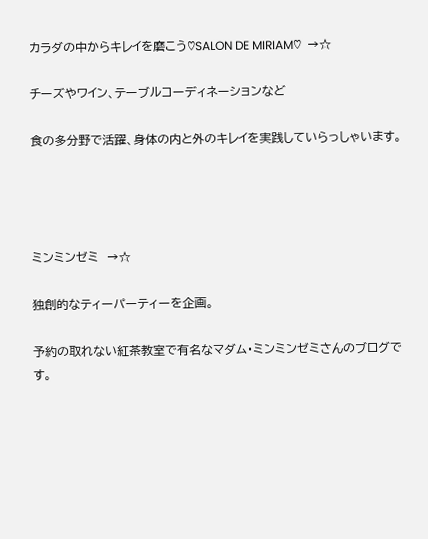カラダの中からキレイを磨こう♡SALON DE MIRIAM♡  →☆

チーズやワイン、テーブルコーディネーションなど

食の多分野で活躍、身体の内と外のキレイを実践していらっしゃいます。




ミンミンゼミ  →☆

独創的なティーパーティーを企画。

予約の取れない紅茶教室で有名なマダム・ミンミンゼミさんのブログです。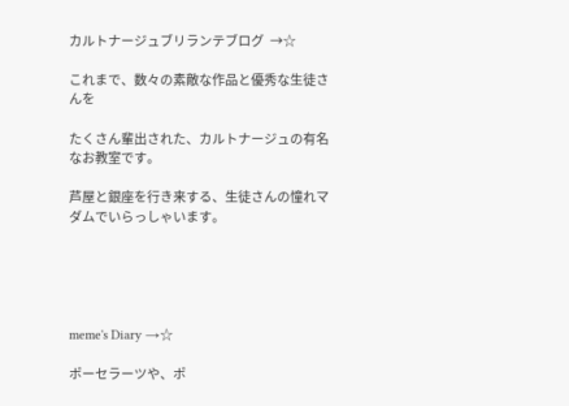カルトナージュブリランテブログ  →☆

これまで、数々の素敵な作品と優秀な生徒さんを

たくさん輩出された、カルトナージュの有名なお教室です。

芦屋と銀座を行き来する、生徒さんの憧れマダムでいらっしゃいます。





meme's Diary →☆

ポーセラーツや、ポ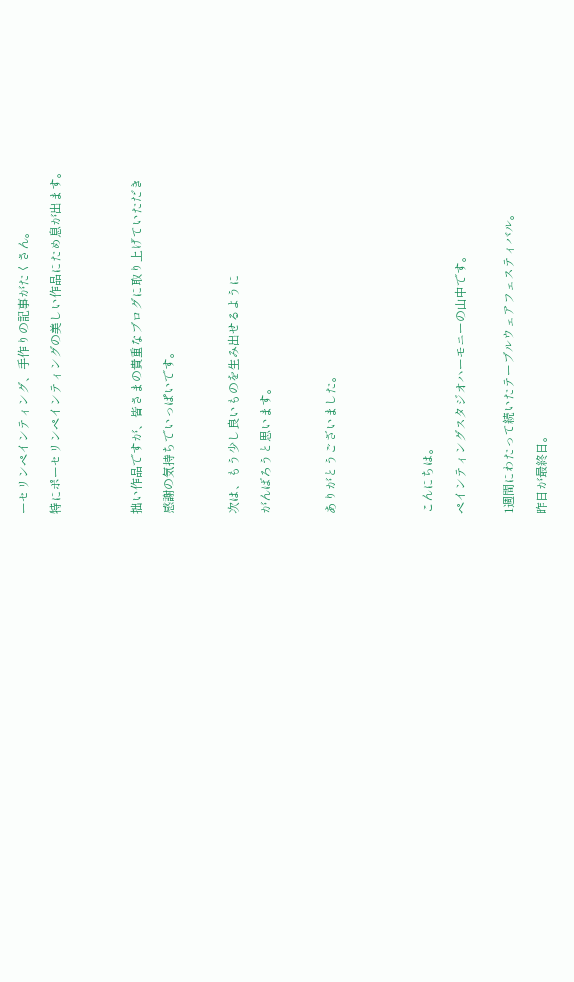ーセリンペインティング、手作りの記事がたくさん。

特にポーセリンペインティングの美しい作品にため息が出ます。




拙い作品ですが、皆さまの貴重なブログに取り上げていただき

感謝の気持ちでいっぱいです。



次は、もう少し良いものを生み出せるように

がんばろうと思います。



ありがとうございました。





こんにちは。

ペインティングスタジオハーモニーの山中です。


1週間にわたって続いたテーブルウェアフェスティバル。

昨日が最終日。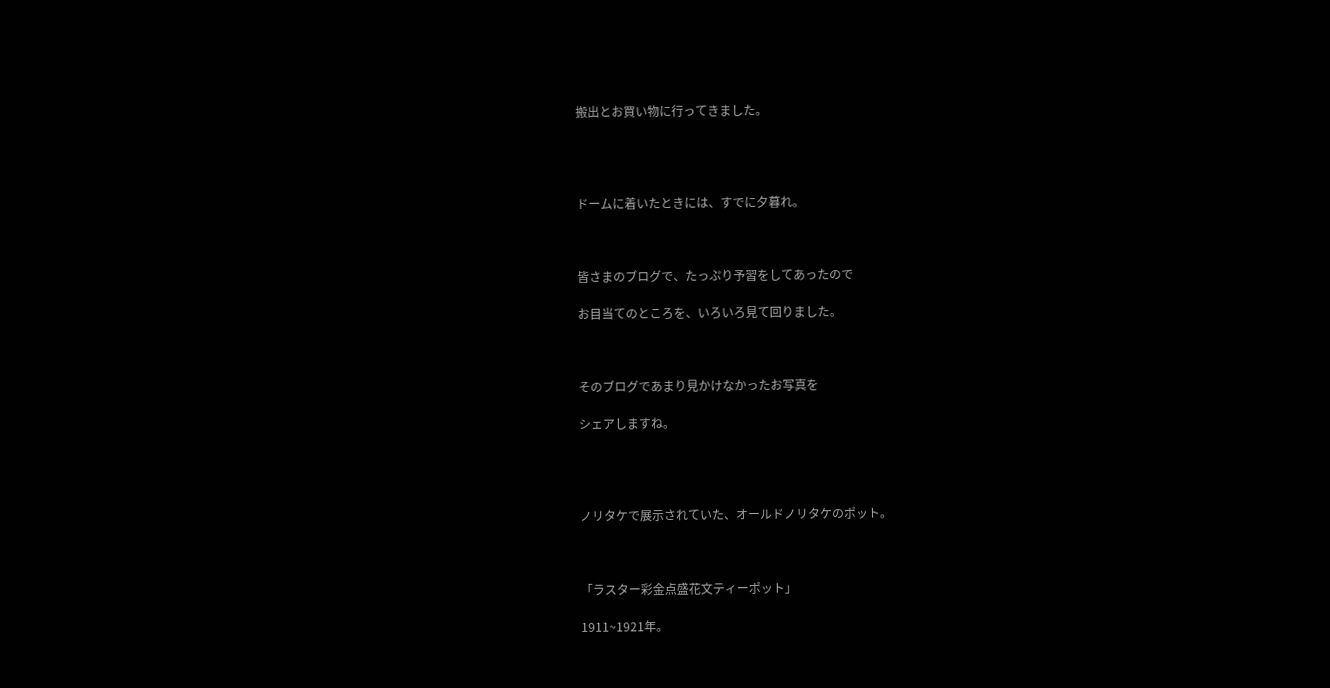搬出とお買い物に行ってきました。




ドームに着いたときには、すでに夕暮れ。



皆さまのブログで、たっぷり予習をしてあったので

お目当てのところを、いろいろ見て回りました。



そのブログであまり見かけなかったお写真を

シェアしますね。




ノリタケで展示されていた、オールドノリタケのポット。



「ラスター彩金点盛花文ティーポット」

1911~1921年。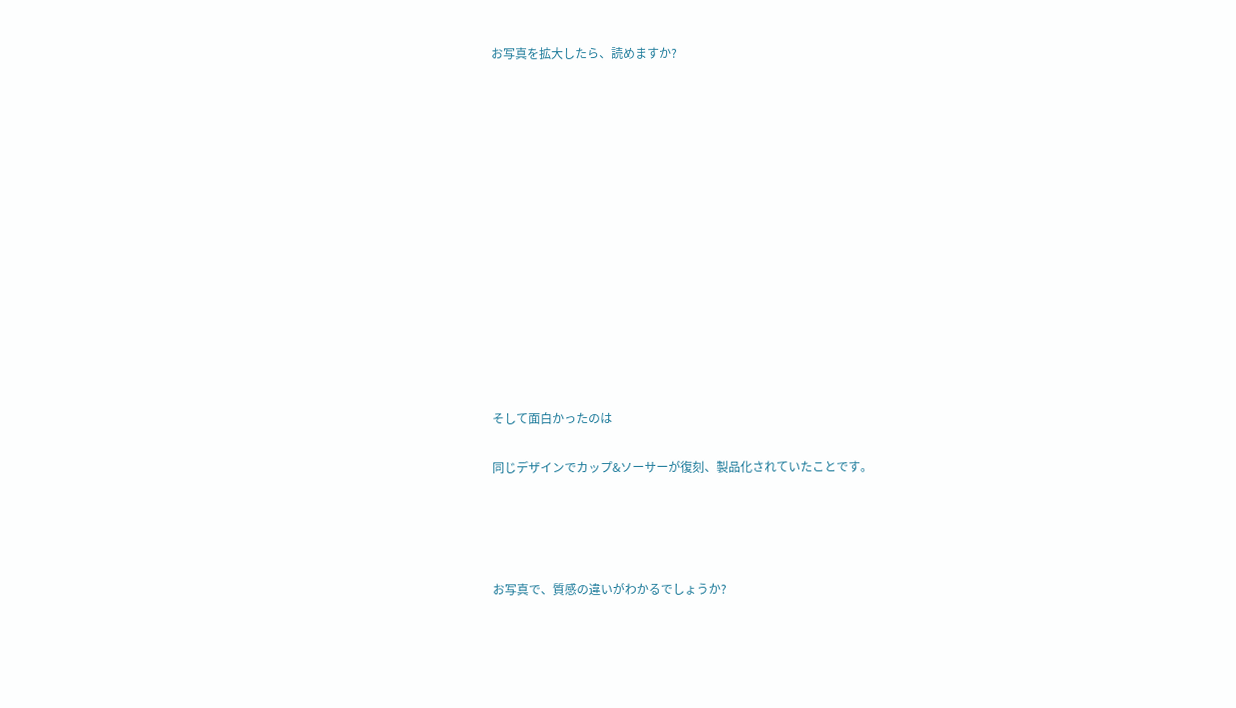お写真を拡大したら、読めますか?














そして面白かったのは

同じデザインでカップ&ソーサーが復刻、製品化されていたことです。




お写真で、質感の違いがわかるでしょうか?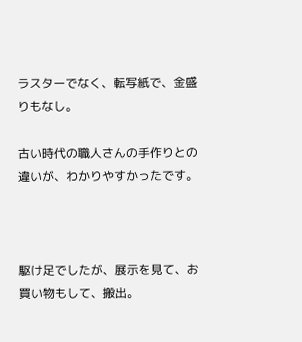ラスターでなく、転写紙で、金盛りもなし。

古い時代の職人さんの手作りとの違いが、わかりやすかったです。



駆け足でしたが、展示を見て、お買い物もして、搬出。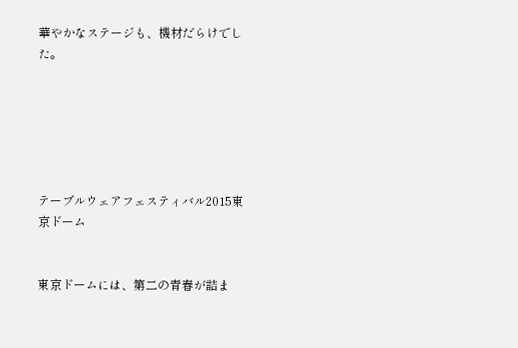華やかなステージも、機材だらけでした。






テーブルウェアフェスティバル2015東京ドーム


東京ドームには、第二の青春が詰ま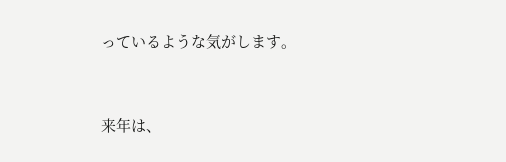っているような気がします。


来年は、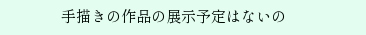手描きの作品の展示予定はないの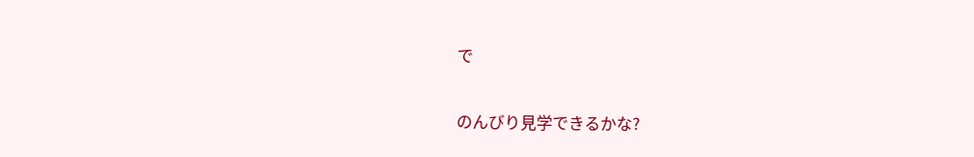で

のんびり見学できるかな?